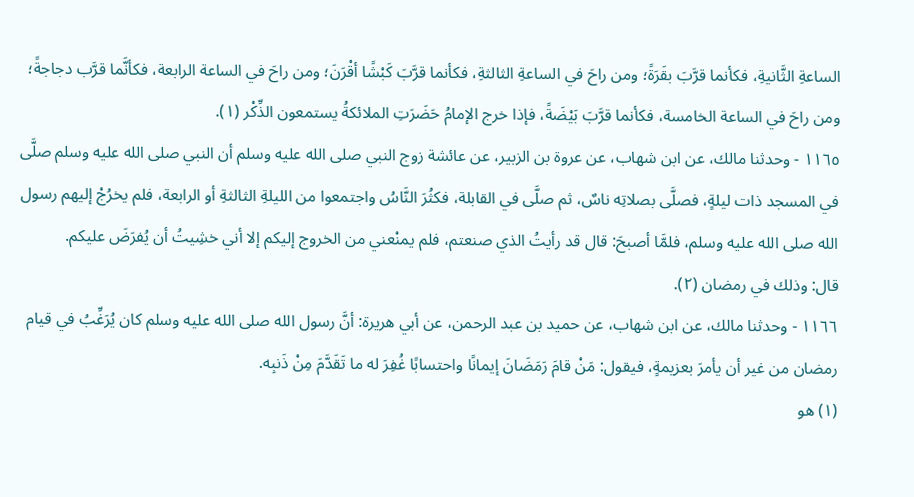الساعةِ الثَّانيةِ، فكأنما قرَّبَ بقَرَةً؛ ومن راحَ في الساعةِ الثالثةِ، فكأنما قرَّبَ كَبْشًا أقْرَنَ؛ ومن راحَ في الساعة الرابعة، فكأنَّما قرَّب دجاجةً؛ ومن راحَ في الساعة الخامسة، فكأنما قرَّبَ بَيْضَةً، فإذا خرج الإمامُ حَضَرَتِ الملائكةُ يستمعون الذِّكْر (١).
١١٦٥ - وحدثنا مالك، عن ابن شهاب، عن عروة بن الزبير، عن عائشة زوج النبي صلى الله عليه وسلم أن النبي صلى الله عليه وسلم صلَّى في المسجد ذات ليلةٍ، فصلَّى بصلاتِه ناسٌ، ثم صلَّى في القابلة، فكثُرَ النَّاسُ واجتمعوا من الليلةِ الثالثةِ أو الرابعة، فلم يخرُجْ إليهم رسول الله صلى الله عليه وسلم، فلمَّا أصبحَ: قال قد رأيتُ الذي صنعتم، فلم يمنْعني من الخروج إليكم إلا أني خشِيتُ أن يُفرَضَ عليكم.
قال: وذلك في رمضان (٢).
١١٦٦ - وحدثنا مالك، عن ابن شهاب، عن حميد بن عبد الرحمن، عن أبي هريرة: أنَّ رسول الله صلى الله عليه وسلم كان يُرَغِّبُ في قيام رمضان من غير أن يأمرَ بعزيمةٍ، فيقول: مَنْ قامَ رَمَضَانَ إيمانًا واحتسابًا غُفِرَ له ما تَقَدَّمَ مِنْ ذَنبِه.
(١) هو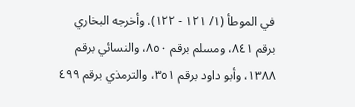في الموطأ (١/ ١٢١ - ١٢٢). وأخرجه البخاري برقم ٨٤١، ومسلم برقم ٨٥٠، والنسائي برقم ١٣٨٨، وأبو داود برقم ٣٥١، والترمذي برقم ٤٩٩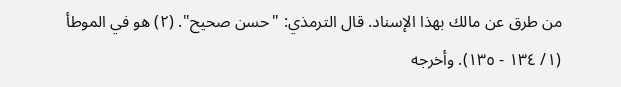من طرق عن مالك بهذا الإسناد. قال الترمذي: "حسن صحيح". (٢) هو في الموطأ (١/ ١٣٤ - ١٣٥). وأخرجه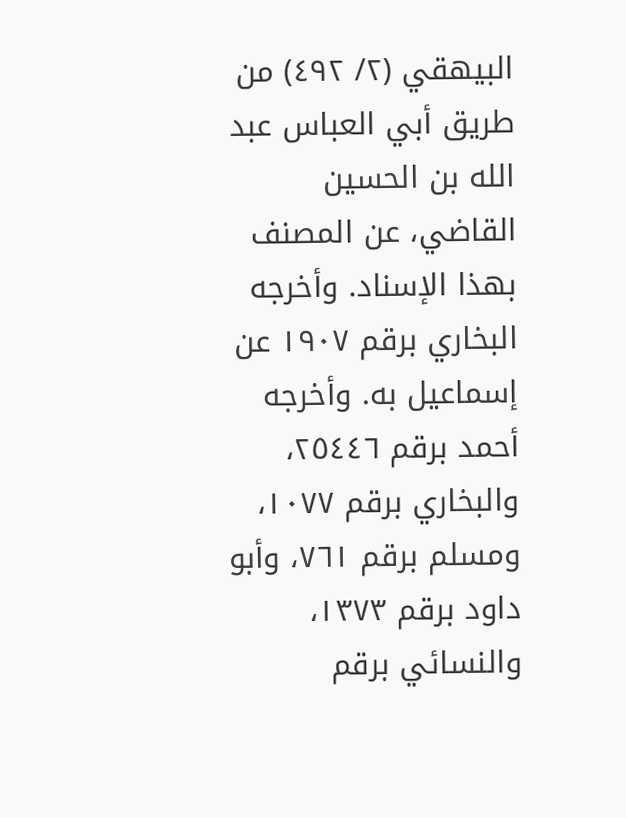البيهقي (٢/ ٤٩٢) من طريق أبي العباس عبد الله بن الحسين القاضي، عن المصنف بهذا الإسناد. وأخرجه البخاري برقم ١٩٠٧ عن إسماعيل به. وأخرجه أحمد برقم ٢٥٤٤٦، والبخاري برقم ١٠٧٧، ومسلم برقم ٧٦١، وأبو داود برقم ١٣٧٣، والنسائي برقم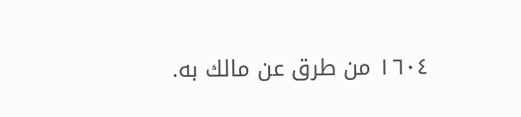١٦٠٤ من طرق عن مالك به.